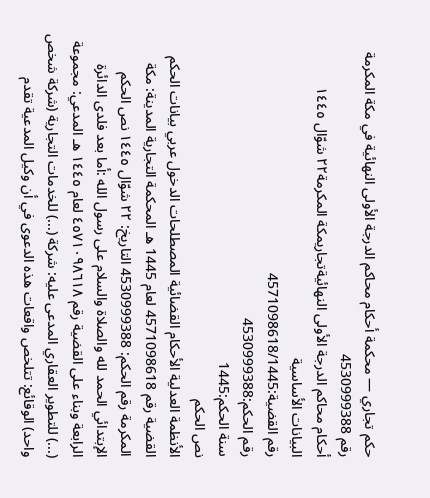حكم تجاري — محكمة أحكام محاكم الدرجة الأولى النهائية في مكة المكرمة رقم 4530999388
أحكام محاكم الدرجة الأولى النهائيةتجاريمكة المكرمة٢٢ شوّال ١٤٤٥
البيانات الأساسية
رقم القضية:4571098618/1445
رقم الحكم:4530999388
سنة الحكم:1445
نص الحكم
الأنظمة العدلية الأحكام القضائية المصطلحات الدخول عربي بيانات الحكم القضية رقم 4571098618 لعام 1445 هـ المحكمة التجارية المدينة: مكة المكرمة رقم الحكم: 4530999388 التاريخ: ٢٢ شوّال ١٤٤٥ نص الحكم الإبتدائي الحمد لله والصلاة والسلام على رسول الله :أما بعد فلدى الدائرة الرابعة وبناء على القضية رقم ٤٥٧١٠٩٨٦١٨ لعام ١٤٤٥ هـ المدعي: مجموعة (...) للتطوير العقاري المدعى عليه: شركة (...) للخدمات التجارية (شركة شخص واحد) الوقائع: تتلخص واقعات هذه الدعوى في أن وكيل المدعية تقدم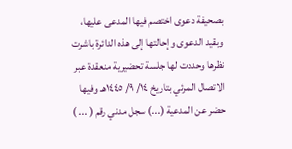بصحيفة دعوى اختصم فيها المدعى عليها، وبقيد الدعوى وإحالتها إلى هذه الدائرة باشرت نظرها وحددت لها جلسة تحضيرية منعقدة عبر الاتصال المرئي بتاريخ ١٤/ ٩/ ١٤٤٥هـ وفيها حضر عن المدعية (...) سجل مدني رقم ( ... )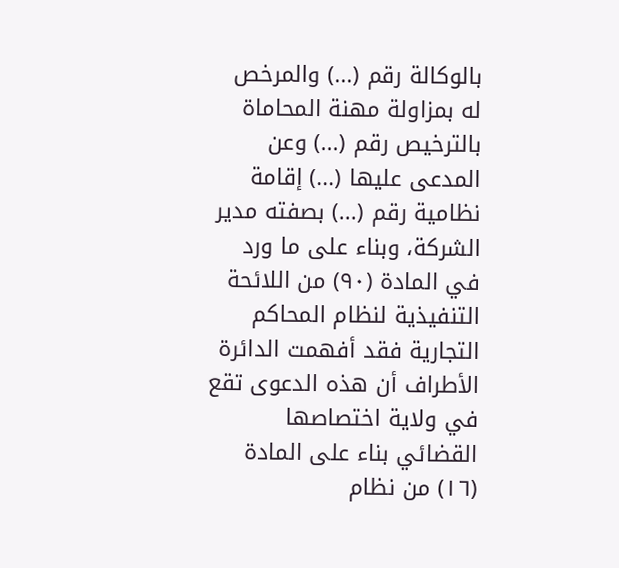بالوكالة رقم (...) والمرخص له بمزاولة مهنة المحاماة بالترخيص رقم (...) وعن المدعى عليها (...) إقامة نظامية رقم (...) بصفته مدير الشركة، وبناء على ما ورد في المادة (٩٠) من اللائحة التنفيذية لنظام المحاكم التجارية فقد أفهمت الدائرة الأطراف أن هذه الدعوى تقع في ولاية اختصاصها القضائي بناء على المادة (١٦) من نظام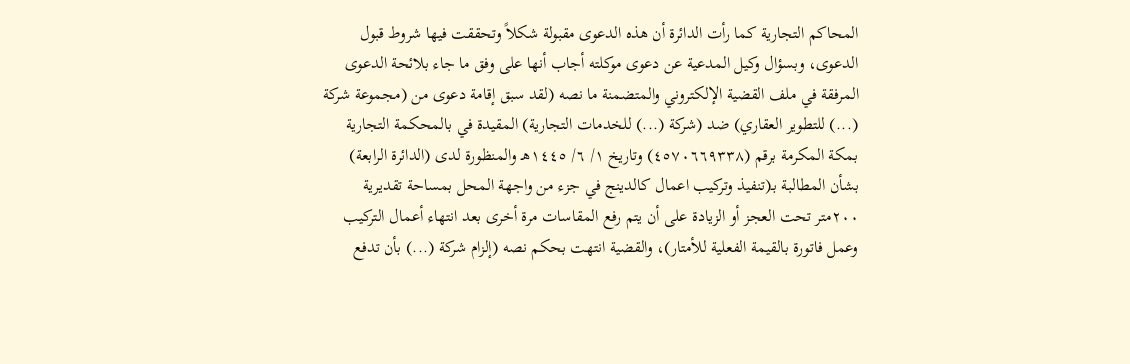المحاكم التجارية كما رأت الدائرة أن هذه الدعوى مقبولة شكلاً وتحققت فيها شروط قبول الدعوى، وبسؤال وكيل المدعية عن دعوى موكلته أجاب أنها على وفق ما جاء بلائحة الدعوى المرفقة في ملف القضية الإلكتروني والمتضمنة ما نصه (لقد سبق إقامة دعوى من (مجموعة شركة (...) للتطوير العقاري) ضد (شركة (...) للخدمات التجارية) المقيدة في بالمحكمة التجارية بمكة المكرمة برقم (٤٥٧٠٦٦٩٣٣٨) وتاريخ ١/ ٦/ ١٤٤٥هـ والمنظورة لدى (الدائرة الرابعة) بشأن المطالبة بـ(تنفيذ وتركيب اعمال كالدينج في جزء من واجهة المحل بمساحة تقديرية ٢٠٠متر تحت العجز أو الزيادة على أن يتم رفع المقاسات مرة أخرى بعد انتهاء أعمال التركيب وعمل فاتورة بالقيمة الفعلية للأمتار)، والقضية انتهت بحكم نصه (إلزام شركة (...) بأن تدفع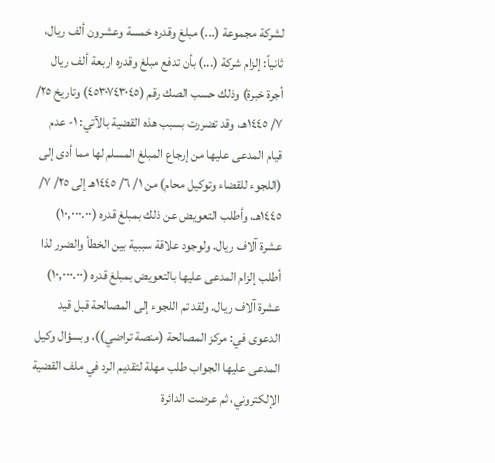لشركة مجموعة (...) مبلغ وقدره خمسة وعشرون ألف ريال، ثانياً: إلزام شركة (...) بأن تدفع مبلغ وقدره اربعة ألف ريال أجرة خبرة) وذلك حسب الصك رقم (٤٥٣٠٧٤٣٠٤٥) وتاريخ ٢٥/ ٧/ ١٤٤٥هـ، وقد تضررت بسبب هذه القضية بالآتي: ١- عدم قيام المدعى عليها من إرجاع المبلغ المسلم لها مما أدى إلى (اللجوء للقضاء وتوكيل محام) من ١/ ٦/ ١٤٤٥هـ إلى ٢٥/ ٧/ ١٤٤٥هـ، وأطلب التعويض عن ذلك بمبلغ قدره (١٠,٠٠٠.٠٠) عشرة آلاف ريال. ولوجود علاقة سببية بين الخطأ والضرر لذا أطلب إلزام المدعى عليها بالتعويض بمبلغ قدره (١٠,٠٠٠.٠٠) عشرة آلاف ريال. ولقد تم اللجوء إلى المصالحة قبل قيد الدعوى في: مركز المصالحة (منصة تراضي))، وبسؤال وكيل المدعى عليها الجواب طلب مهلة لتقديم الرد في ملف القضية الإلكتروني، ثم عرضت الدائرة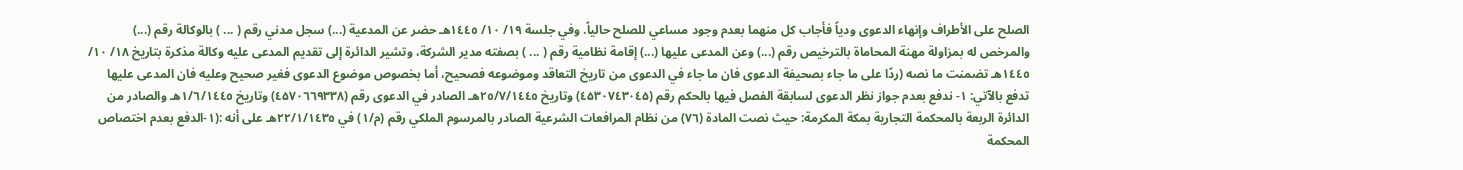الصلح على الأطراف وإنهاء الدعوى ودياً فأجاب كل منهما بعدم وجود مساعي للصلح حالياً. وفي جلسة ١٩/ ١٠/ ١٤٤٥هـ حضر عن المدعية (...) سجل مدني رقم ( ... ) بالوكالة رقم (...) والمرخص له بمزاولة مهنة المحاماة بالترخيص رقم (...) وعن المدعى عليها (...) إقامة نظامية رقم ( ... ) بصفته مدير الشركة، وتشير الدائرة إلى تقديم المدعى عليه وكالة مذكرة بتاريخ ١٨/ ١٠/ ١٤٤٥هـ تضمنت ما نصه (ردًا على ما جاء بصحيفة الدعوى فان ما جاء في الدعوى من تاريخ التعاقد وموضوعه فصحيح، أما بخصوص موضوع الدعوى فغير صحيح وعليه فان المدعى عليها تدفع بالآتي: ١- ندفع بعدم جواز نظر الدعوى لسابقة الفصل فيها بالحكم رقم (٤۵۳۰۷٤۳۰٤۵) وتاريخ ٢٥/٧/١٤٤٥هـ الصادر في الدعوى رقم (٤۵۷۰٦٦۹۳۳۸) وتاريخ ١/٦/١٤٤٥هـ والصادر من الدائرة الربعة بالمحكمة التجارية بمكة المكرمة: حيث نصت المادة (٧٦) من نظام المرافعات الشرعية الصادر بالمرسوم الملكي رقم (م/١) في ٢٢/١/١٤٣٥هـ على أنه :(١-الدفع بعدم اختصاص المحكمة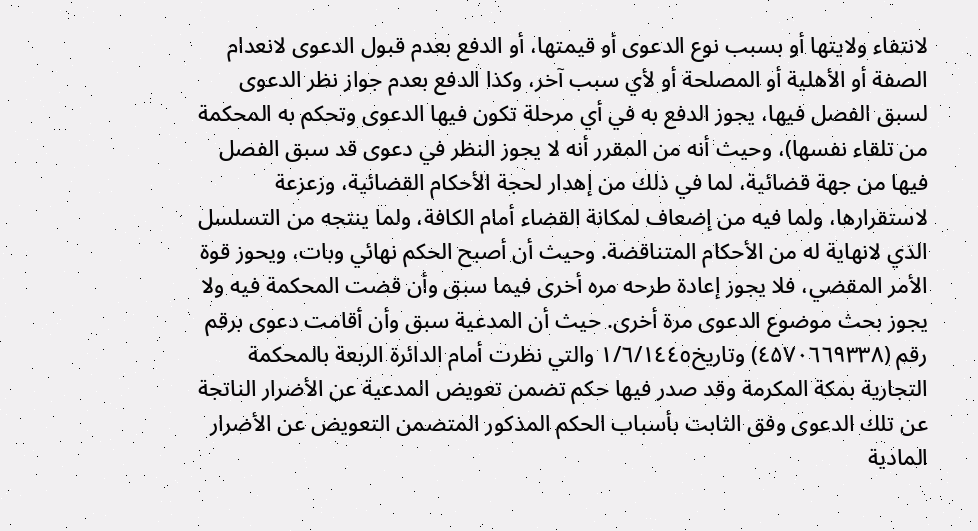لانتفاء ولايتها أو بسبب نوع الدعوى أو قيمتها، أو الدفع بعدم قبول الدعوى لانعدام الصفة أو الأهلية أو المصلحة أو لأي سبب آخر، وكذا الدفع بعدم جواز نظر الدعوى لسبق الفصل فيها، يجوز الدفع به في أي مرحلة تكون فيها الدعوى وتحكم به المحكمة من تلقاء نفسها)، وحيث أنه من المقرر أنه لا يجوز النظر في دعوى قد سبق الفصل فيها من جهة قضائية، لما في ذلك من إهدار لحجة الأحكام القضائية، وزعزعة لاستقرارها، ولما فيه من إضعاف لمكانة القضاء أمام الكافة، ولما ينتجه من التسلسل الذي لانهاية له من الأحكام المتناقضة. وحيث أن أصبح الحكم نهائي وبات، ويحوز قوة الأمر المقضي، فلا يجوز إعادة طرحه مره أخرى فيما سبق وأن قضت المحكمة فيه ولا يجوز بحث موضوع الدعوى مرة أخرى. حيث أن المدعية سبق وأن أقامت دعوى برقم رقم (٤۵۷۰٦٦۹۳۳۸) وتاريخ١/٦/١٤٤٥ والتي نظرت أمام الدائرة الربعة بالمحكمة التجارية بمكة المكرمة وقد صدر فيها حكم تضمن تعويض المدعية عن الأضرار الناتجة عن تلك الدعوى وفق الثابت بأسباب الحكم المذكور المتضمن التعويض عن الأضرار المادية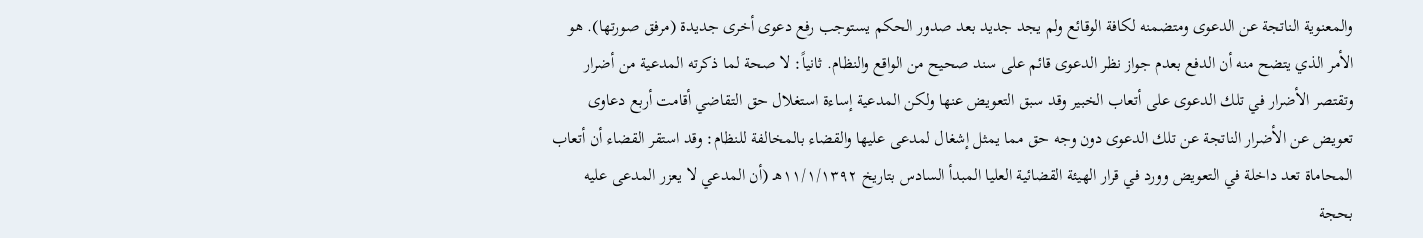والمعنوية الناتجة عن الدعوى ومتضمنه لكافة الوقائع ولم يجد جديد بعد صدور الحكم يستوجب رفع دعوى أخرى جديدة (مرفق صورتها). هو الأمر الذي يتضح منه أن الدفع بعدم جواز نظر الدعوى قائم على سند صحيح من الواقع والنظام. ثانياً: لا صحة لما ذكرته المدعية من أضرار وتقتصر الأضرار في تلك الدعوى على أتعاب الخبير وقد سبق التعويض عنها ولكن المدعية إساءة استغلال حق التقاضي أقامت أربع دعاوى تعويض عن الأضرار الناتجة عن تلك الدعوى دون وجه حق مما يمثل إشغال لمدعى عليها والقضاء بالمخالفة للنظام: وقد استقر القضاء أن أتعاب المحاماة تعد داخلة في التعويض وورد في قرار الهيئة القضائية العليا المبدأ السادس بتاريخ ١١/١/١٣٩٢هـ (أن المدعي لا يعزر المدعى عليه بحجة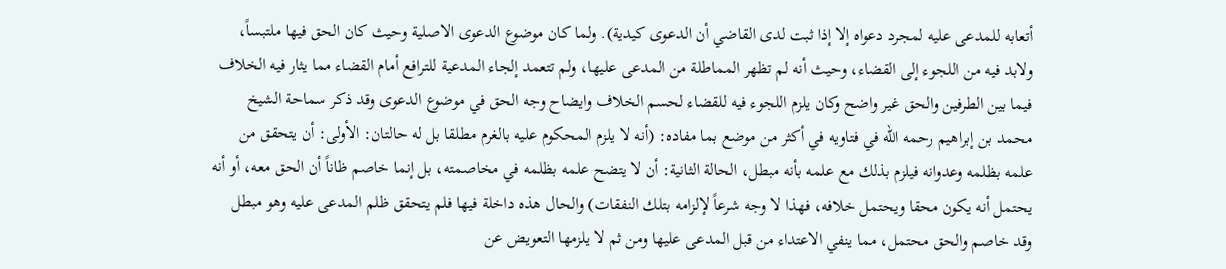أتعابه للمدعى عليه لمجرد دعواه إلا إذا ثبت لدى القاضي أن الدعوى كيدية). ولما كان موضوع الدعوى الاصلية وحيث كان الحق فيها ملتبساً، ولابد فيه من اللجوء إلى القضاء، وحيث أنه لم تظهر المماطلة من المدعى عليها، ولم تتعمد إلجاء المدعية للترافع أمام القضاء مما يثار فيه الخلاف فيما بين الطرفين والحق غير واضح وكان يلزم اللجوء فيه للقضاء لحسم الخلاف وايضاح وجه الحق في موضوع الدعوى وقد ذكر سماحة الشيخ محمد بن إبراهيم رحمه الله في فتاويه في أكثر من موضع بما مفاده: (أنه لا يلزم المحكوم عليه بالغرم مطلقا بل له حالتان: الأولى: أن يتحقق من علمه بظلمه وعدوانه فيلزم بذلك مع علمه بأنه مبطل، الحالة الثانية: أن لا يتضح علمه بظلمه في مخاصمته، بل إنما خاصم ظاناً أن الحق معه، أو أنه يحتمل أنه يكون محقا ويحتمل خلافه، فهذا لا وجه شرعاً لإلزامه بتلك النفقات) والحال هذه داخلة فيها فلم يتحقق ظلم المدعى عليه وهو مبطل وقد خاصم والحق محتمل، مما ينفي الاعتداء من قبل المدعى عليها ومن ثم لا يلزمها التعويض عن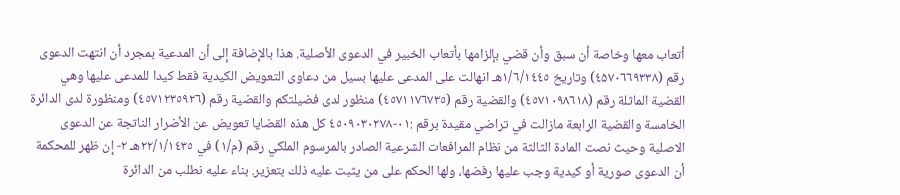أتعاب معها وخاصة أن سبق وأن قضي بإلزامها بأتعاب الخبير في الدعوى الأصلية. هذا بالإضافة إلى أن المدعية بمجرد أن انتهت الدعوى رقم (٤۵۷۰٦٦۹۳۳۸) وتاريخ ١/٦/١٤٤٥هـ انهالت على المدعى عليها بسيل من دعاوى التعويض الكيدية فقط كيدا للمدعى عليها وهي القضية الماثلة رقم (٤٥٧١٠٩٨٦١٨) والقضية رقم (٤٥٧١١٧٦٧٣٥) منظور لدى فضيلتكم والقضية رقم (٤٥٧١٢٣٥٩٢٦) ومنظورة لدى الدائرة الخامسة والقضية الرابعة مازالت في تراضي مقيدة برقم :٠١-٤٥٠٩٠٣٠٢٧٨ كل هذه القضايا تعويض عن الأضرار الناتجة عن الدعوى الاصلية وحيث نصت المادة الثالثة من نظام المرافعات الشرعية الصادر بالمرسوم الملكي رقم (م/١) في ٢٢/١/١٤٣٥هـ ٢- إن ظهر للمحكمة أن الدعوى صورية أو كيدية وجب عليها رفضها، ولها الحكم على من يثبت عليه ذلك بتعزير. بناء عليه نطلب من الدائرة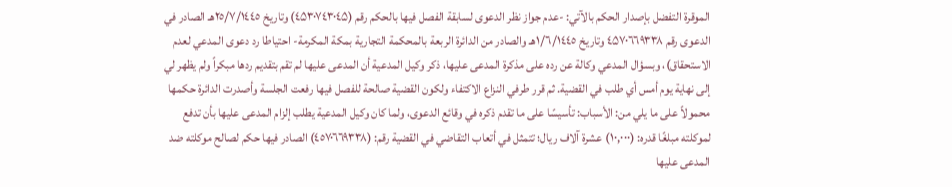الموقرة التفضل بإصدار الحكم بالآتي: -عدم جواز نظر الدعوى لسابقة الفصل فيها بالحكم رقم (٤۵۳۰۷٤۳۰٤۵) وتاريخ ٢٥/٧/١٤٤٥هـ الصادر في الدعوى رقم ٤۵۷۰٦٦۹۳۳۸ وتاريخ ١/٦/١٤٤٥هـ والصادر من الدائرة الربعة بالمحكمة التجارية بمكة المكرمة- احتياطا رد دعوى المدعي لعدم الاستحقاق)، وبسؤال المدعي وكالة عن رده على مذكرة المدعى عليها، ذكر وكيل المدعية أن المدعى عليها لم تقم بتقديم ردها مبكراً ولم يظهر لي إلى نهاية يوم أمس أي طلب في القضية. ثم قرر طرفي النزاع الاكتفاء ولكون القضية صالحة للفصل فيها رفعت الجلسة وأصدرت الدائرة حكمها محمولاً على ما يلي من: الأسباب: تأسيسًا على ما تقدم ذكره في وقائع الدعوى، ولما كان وكيل المدعية يطلب إلزام المدعى عليها بأن تدفع لموكلته مبلغًا قدره: (١٠,٠٠٠) عشرة آلاف ريال؛ تتمثل في أتعاب التقاضي في القضية رقم: (٤٥٧٠٦٦٩٣٣٨) الصادر فيها حكم لصالح موكلته ضد المدعى عليها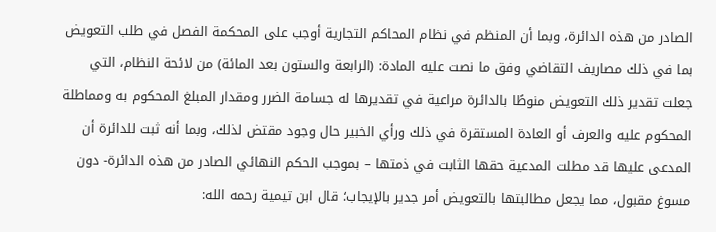الصادر من هذه الدائرة، وبما أن المنظم في نظام المحاكم التجارية أوجب على المحكمة الفصل في طلب التعويض بما في ذلك مصاريف التقاضي وفق ما نصت عليه المادة: (الرابعة والستون بعد المائة) من لائحة النظام، التي جعلت تقدير ذلك التعويض منوطًا بالدائرة مراعية في تقديرها له جسامة الضرر ومقدار المبلغ المحكوم به ومماطلة المحكوم عليه والعرف أو العادة المستقرة في ذلك ورأي الخبير حال وجود مقتض لذلك، وبما أنه ثبت للدائرة أن المدعى عليها قد مطلت المدعية حقها الثابت في ذمتها – بموجب الحكم النهائي الصادر من هذه الدائرة- دون مسوغ مقبول، مما يجعل مطالبتها بالتعويض أمر جدير بالإيجاب؛ قال ابن تيمية رحمه الله: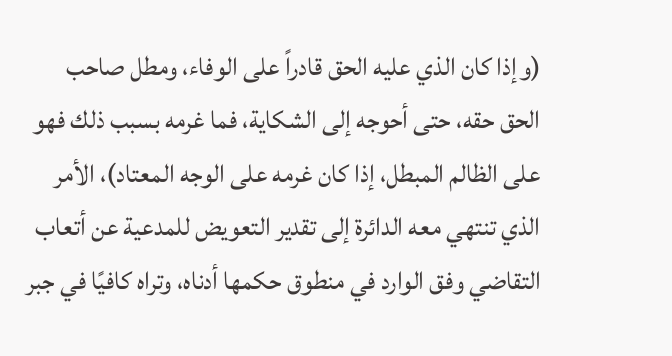(وإذا كان الذي عليه الحق قادراً على الوفاء، ومطل صاحب الحق حقه، حتى أحوجه إلى الشكاية، فما غرمه بسبب ذلك فهو على الظالم المبطل، إذا كان غرمه على الوجه المعتاد)، الأمر الذي تنتهي معه الدائرة إلى تقدير التعويض للمدعية عن أتعاب التقاضي وفق الوارد في منطوق حكمها أدناه، وتراه كافيًا في جبر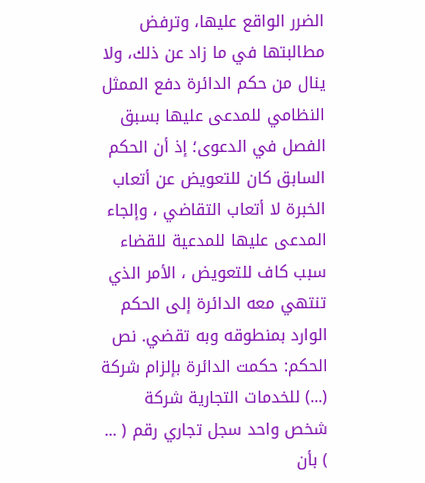الضرر الواقع عليها، وترفض مطالبتها في ما زاد عن ذلك، ولا ينال من حكم الدائرة دفع الممثل النظامي للمدعى عليها بسبق الفصل في الدعوى؛ إذ أن الحكم السابق كان للتعويض عن أتعاب الخبرة لا أتعاب التقاضي ، وإلجاء المدعى عليها للمدعية للقضاء سبب كاف للتعويض ، الأمر الذي تنتهي معه الدائرة إلى الحكم الوارد بمنطوقه وبه تقضي. نص الحكم: حكمت الدائرة بإلزام شركة (...) للخدمات التجارية شركة شخص واحد سجل تجاري رقم ( ... ) بأن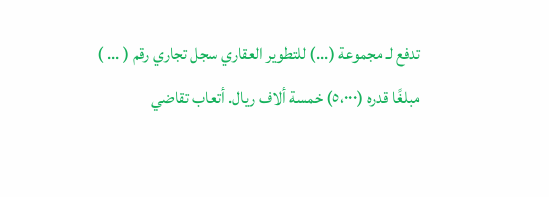تدفع لـ مجموعة (...) للتطوير العقاري سجل تجاري رقم ( ... ) مبلغًا قدره (٥،٠٠٠) خمسة ألاف ريال. أتعاب تقاضي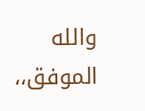والله الموفق،،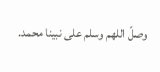وصلّ اللهم وسلم على نبينا محمد.